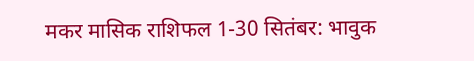मकर मासिक राशिफल 1-30 सितंबर: भावुक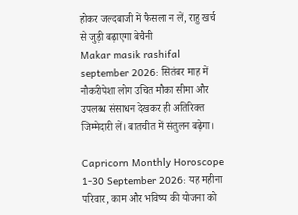होकर जल्दबाजी में फैसला न लें, राहु खर्च से जुड़ी बढ़ाएगा बेचैनी
Makar masik rashifal september 2026: सितंबर माह में नौकरीपेशा लोग उचित मौका सीमा और उपलब्ध संसाधन देखकर ही अतिरिक्त जिम्मेदारी लें। बातचीत में संतुलन बढ़ेगा।

Capricorn Monthly Horoscope 1-30 September 2026: यह महीना परिवार, काम और भविष्य की योजना को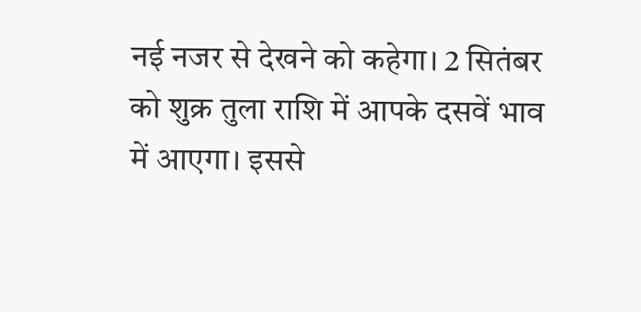नई नजर से देखने को कहेगा। 2 सितंबर को शुक्र तुला राशि में आपके दसवें भाव में आएगा। इससे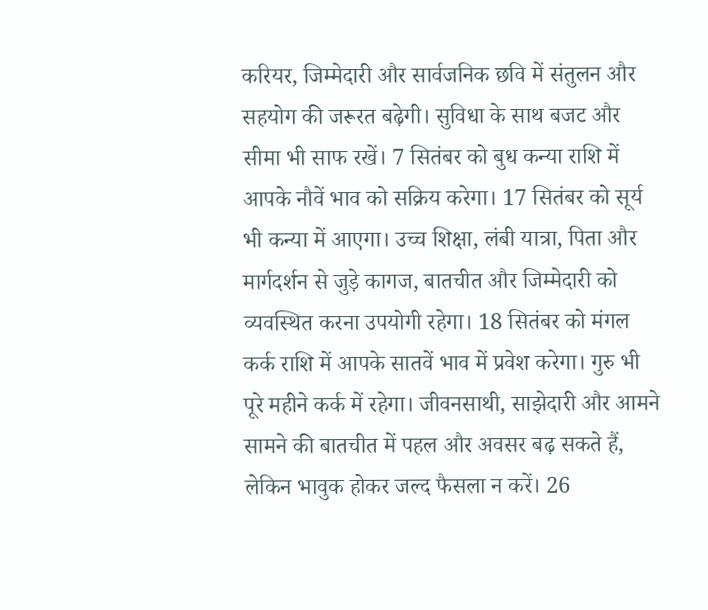करियर, जिम्मेदारी और सार्वजनिक छवि में संतुलन और सहयोग की जरूरत बढ़ेगी। सुविधा के साथ बजट और सीमा भी साफ रखें। 7 सितंबर को बुध कन्या राशि में आपके नौवें भाव को सक्रिय करेगा। 17 सितंबर को सूर्य भी कन्या में आएगा। उच्च शिक्षा, लंबी यात्रा, पिता और मार्गदर्शन से जुड़े कागज, बातचीत और जिम्मेदारी को व्यवस्थित करना उपयोगी रहेगा। 18 सितंबर को मंगल कर्क राशि में आपके सातवें भाव में प्रवेश करेगा। गुरु भी पूरे महीने कर्क में रहेगा। जीवनसाथी, साझेदारी और आमने सामने की बातचीत में पहल और अवसर बढ़ सकते हैं, लेकिन भावुक होकर जल्द फैसला न करें। 26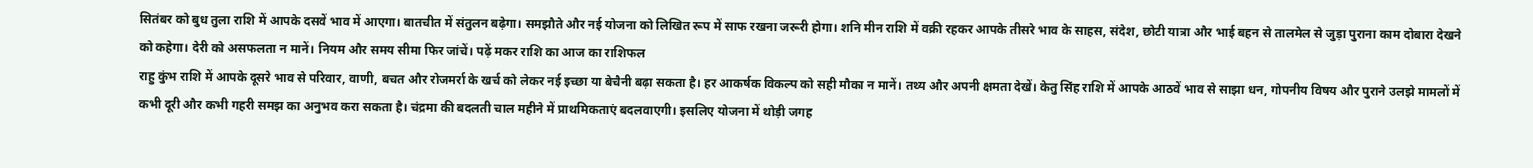सितंबर को बुध तुला राशि में आपके दसवें भाव में आएगा। बातचीत में संतुलन बढ़ेगा। समझौते और नई योजना को लिखित रूप में साफ रखना जरूरी होगा। शनि मीन राशि में वक्री रहकर आपके तीसरे भाव के साहस, संदेश, छोटी यात्रा और भाई बहन से तालमेल से जुड़ा पुराना काम दोबारा देखने को कहेगा। देरी को असफलता न मानें। नियम और समय सीमा फिर जांचें। पढ़ें मकर राशि का आज का राशिफल
राहु कुंभ राशि में आपके दूसरे भाव से परिवार, वाणी, बचत और रोजमर्रा के खर्च को लेकर नई इच्छा या बेचैनी बढ़ा सकता है। हर आकर्षक विकल्प को सही मौका न मानें। तथ्य और अपनी क्षमता देखें। केतु सिंह राशि में आपके आठवें भाव से साझा धन, गोपनीय विषय और पुराने उलझे मामलों में कभी दूरी और कभी गहरी समझ का अनुभव करा सकता है। चंद्रमा की बदलती चाल महीने में प्राथमिकताएं बदलवाएगी। इसलिए योजना में थोड़ी जगह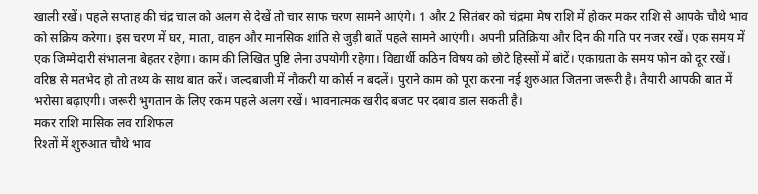खाली रखें। पहले सप्ताह की चंद्र चाल को अलग से देखें तो चार साफ चरण सामने आएंगे। 1 और 2 सितंबर को चंद्रमा मेष राशि में होकर मकर राशि से आपके चौथे भाव को सक्रिय करेगा। इस चरण में घर, माता, वाहन और मानसिक शांति से जुड़ी बातें पहले सामने आएंगी। अपनी प्रतिक्रिया और दिन की गति पर नजर रखें। एक समय में एक जिम्मेदारी संभालना बेहतर रहेगा। काम की लिखित पुष्टि लेना उपयोगी रहेगा। विद्यार्थी कठिन विषय को छोटे हिस्सों में बांटें। एकाग्रता के समय फोन को दूर रखें। वरिष्ठ से मतभेद हो तो तथ्य के साथ बात करें। जल्दबाजी में नौकरी या कोर्स न बदलें। पुराने काम को पूरा करना नई शुरुआत जितना जरूरी है। तैयारी आपकी बात में भरोसा बढ़ाएगी। जरूरी भुगतान के लिए रकम पहले अलग रखें। भावनात्मक खरीद बजट पर दबाव डाल सकती है।
मकर राशि मासिक लव राशिफल
रिश्तों में शुरुआत चौथे भाव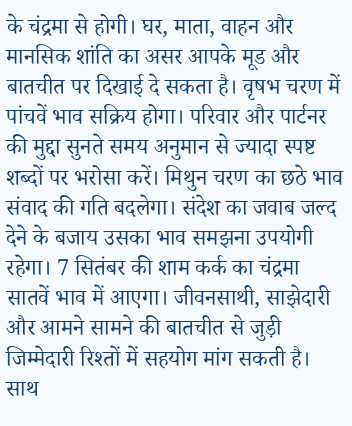के चंद्रमा से होगी। घर, माता, वाहन और मानसिक शांति का असर आपके मूड और बातचीत पर दिखाई दे सकता है। वृषभ चरण में पांचवें भाव सक्रिय होगा। परिवार और पार्टनर की मुद्दा सुनते समय अनुमान से ज्यादा स्पष्ट शब्दों पर भरोसा करें। मिथुन चरण का छठे भाव संवाद की गति बदलेगा। संदेश का जवाब जल्द देने के बजाय उसका भाव समझना उपयोगी रहेगा। 7 सितंबर की शाम कर्क का चंद्रमा सातवें भाव में आएगा। जीवनसाथी, साझेदारी और आमने सामने की बातचीत से जुड़ी जिम्मेदारी रिश्तों में सहयोग मांग सकती है। साथ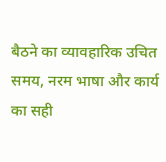बैठने का व्यावहारिक उचित समय, नरम भाषा और कार्य का सही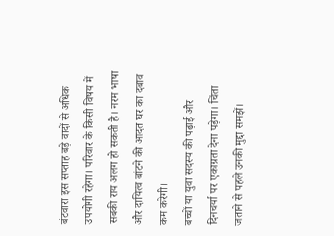बंटवारा इस सप्ताह बड़े वादों से अधिक उपयोगी रहेगा। परिवार के किसी विषय में सबकी राय अलग हो सकती है। नरम भाषा और दायित्व बांटने की आदत घर का दबाव कम करेगी।
बच्चों या युवा सदस्य की पढ़ाई और दिनचर्या पर एकाग्रता देना पड़ेगा। चिंता जताने से पहले उनकी मुद्दा समझें।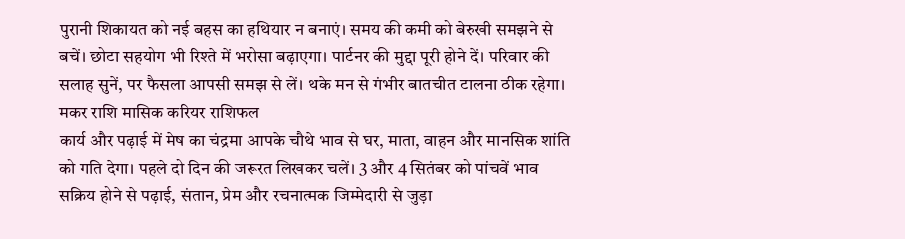पुरानी शिकायत को नई बहस का हथियार न बनाएं। समय की कमी को बेरुखी समझने से बचें। छोटा सहयोग भी रिश्ते में भरोसा बढ़ाएगा। पार्टनर की मुद्दा पूरी होने दें। परिवार की सलाह सुनें, पर फैसला आपसी समझ से लें। थके मन से गंभीर बातचीत टालना ठीक रहेगा।
मकर राशि मासिक करियर राशिफल
कार्य और पढ़ाई में मेष का चंद्रमा आपके चौथे भाव से घर, माता, वाहन और मानसिक शांति को गति देगा। पहले दो दिन की जरूरत लिखकर चलें। 3 और 4 सितंबर को पांचवें भाव सक्रिय होने से पढ़ाई, संतान, प्रेम और रचनात्मक जिम्मेदारी से जुड़ा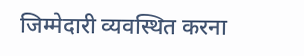जिम्मेदारी व्यवस्थित करना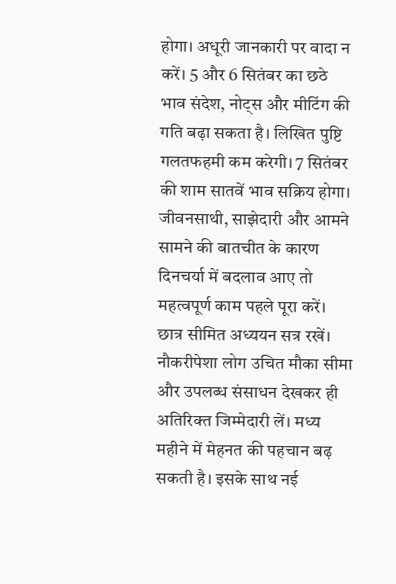होगा। अधूरी जानकारी पर वादा न करें। 5 और 6 सितंबर का छठे भाव संदेश, नोट्स और मीटिंग की गति बढ़ा सकता है। लिखित पुष्टि गलतफहमी कम करेगी। 7 सितंबर की शाम सातवें भाव सक्रिय होगा। जीवनसाथी, साझेदारी और आमने सामने की बातचीत के कारण दिनचर्या में बदलाव आए तो महत्वपूर्ण काम पहले पूरा करें। छात्र सीमित अध्ययन सत्र रखें। नौकरीपेशा लोग उचित मौका सीमा और उपलब्ध संसाधन देखकर ही अतिरिक्त जिम्मेदारी लें। मध्य महीने में मेहनत की पहचान बढ़ सकती है। इसके साथ नई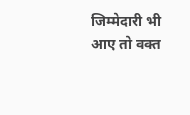जिम्मेदारी भी आए तो वक्त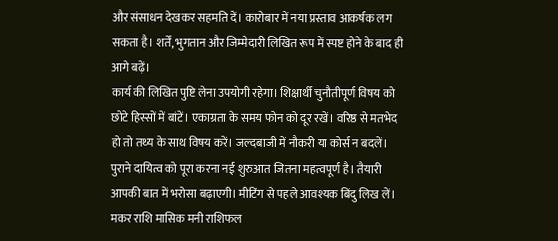और संसाधन देखकर सहमति दें। कारोबार में नया प्रस्ताव आकर्षक लग सकता है। शर्तें, भुगतान और जिम्मेदारी लिखित रूप में स्पष्ट होने के बाद ही आगे बढ़ें।
कार्य की लिखित पुष्टि लेना उपयोगी रहेगा। शिक्षार्थी चुनौतीपूर्ण विषय को छोटे हिस्सों में बांटें। एकाग्रता के समय फोन को दूर रखें। वरिष्ठ से मतभेद हो तो तथ्य के साथ विषय करें। जल्दबाजी में नौकरी या कोर्स न बदलें। पुराने दायित्व को पूरा करना नई शुरुआत जितना महत्वपूर्ण है। तैयारी आपकी बात में भरोसा बढ़ाएगी। मीटिंग से पहले आवश्यक बिंदु लिख लें।
मकर राशि मासिक मनी राशिफल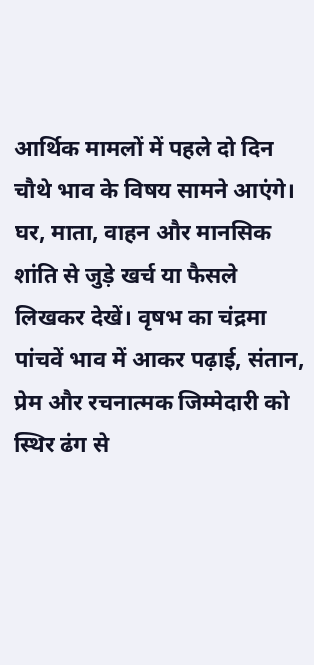आर्थिक मामलों में पहले दो दिन चौथे भाव के विषय सामने आएंगे। घर, माता, वाहन और मानसिक शांति से जुड़े खर्च या फैसले लिखकर देखें। वृषभ का चंद्रमा पांचवें भाव में आकर पढ़ाई, संतान, प्रेम और रचनात्मक जिम्मेदारी को स्थिर ढंग से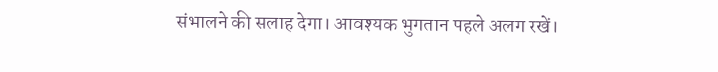संभालने की सलाह देगा। आवश्यक भुगतान पहले अलग रखें।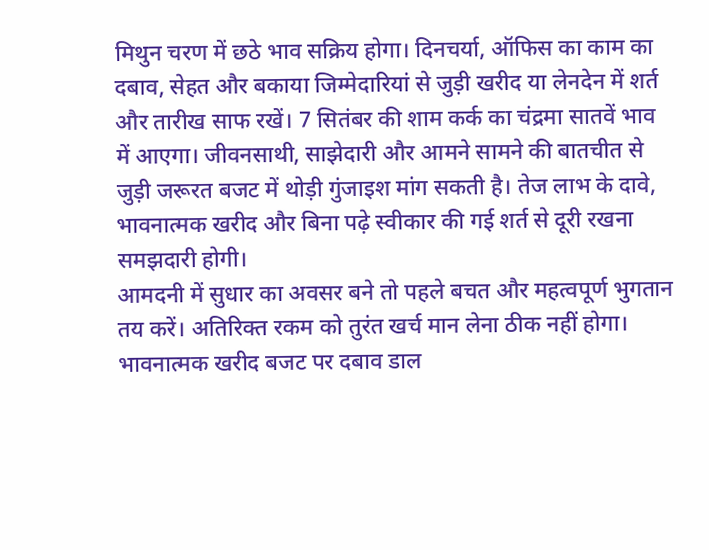मिथुन चरण में छठे भाव सक्रिय होगा। दिनचर्या, ऑफिस का काम का दबाव, सेहत और बकाया जिम्मेदारियां से जुड़ी खरीद या लेनदेन में शर्त और तारीख साफ रखें। 7 सितंबर की शाम कर्क का चंद्रमा सातवें भाव में आएगा। जीवनसाथी, साझेदारी और आमने सामने की बातचीत से जुड़ी जरूरत बजट में थोड़ी गुंजाइश मांग सकती है। तेज लाभ के दावे, भावनात्मक खरीद और बिना पढ़े स्वीकार की गई शर्त से दूरी रखना समझदारी होगी।
आमदनी में सुधार का अवसर बने तो पहले बचत और महत्वपूर्ण भुगतान तय करें। अतिरिक्त रकम को तुरंत खर्च मान लेना ठीक नहीं होगा। भावनात्मक खरीद बजट पर दबाव डाल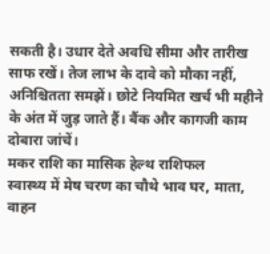सकती है। उधार देते अवधि सीमा और तारीख साफ रखें। तेज लाभ के दावे को मौका नहीं, अनिश्चितता समझें। छोटे नियमित खर्च भी महीने के अंत में जुड़ जाते हैं। बैंक और कागजी काम दोबारा जांचें।
मकर राशि का मासिक हेल्थ राशिफल
स्वास्थ्य में मेष चरण का चौथे भाव घर, माता, वाहन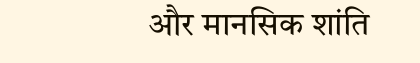और मानसिक शांति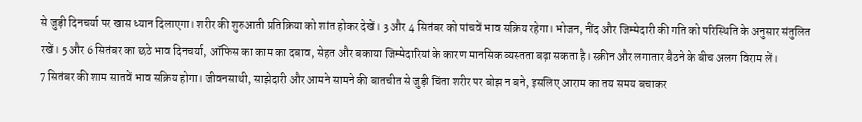से जुड़ी दिनचर्या पर खास ध्यान दिलाएगा। शरीर की शुरुआती प्रतिक्रिया को शांत होकर देखें। 3 और 4 सितंबर को पांचवें भाव सक्रिय रहेगा। भोजन, नींद और जिम्मेदारी की गति को परिस्थिति के अनुसार संतुलित रखें। 5 और 6 सितंबर का छठे भाव दिनचर्या, ऑफिस का काम का दबाव, सेहत और बकाया जिम्मेदारियां के कारण मानसिक व्यस्तता बढ़ा सकता है। स्क्रीन और लगातार बैठने के बीच अलग विराम लें।
7 सितंबर की शाम सातवें भाव सक्रिय होगा। जीवनसाथी, साझेदारी और आमने सामने की बातचीत से जुड़ी चिंता शरीर पर बोझ न बने, इसलिए आराम का तय समय बचाकर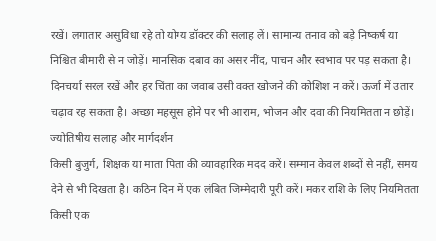रखें। लगातार असुविधा रहे तो योग्य डॉक्टर की सलाह लें। सामान्य तनाव को बड़े निष्कर्ष या निश्चित बीमारी से न जोड़ें। मानसिक दबाव का असर नींद, पाचन और स्वभाव पर पड़ सकता है। दिनचर्या सरल रखें और हर चिंता का जवाब उसी वक्त खोजने की कोशिश न करें। ऊर्जा में उतार चढ़ाव रह सकता है। अच्छा महसूस होने पर भी आराम, भोजन और दवा की नियमितता न छोड़ें।
ज्योतिषीय सलाह और मार्गदर्शन
किसी बुजुर्ग, शिक्षक या माता पिता की व्यावहारिक मदद करें। सम्मान केवल शब्दों से नहीं, समय देने से भी दिखता है। कठिन दिन में एक लंबित जिम्मेदारी पूरी करें। मकर राशि के लिए नियमितता किसी एक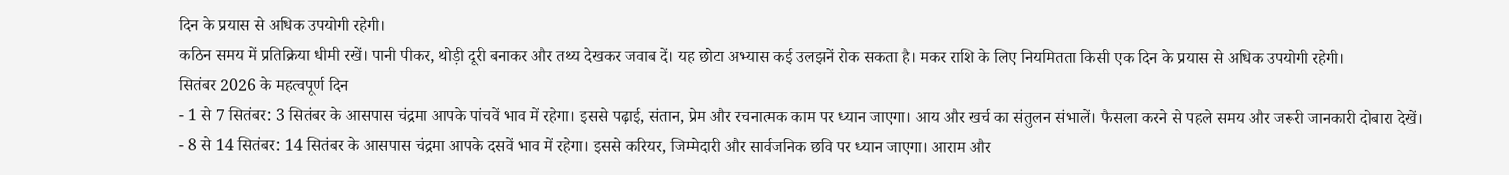दिन के प्रयास से अधिक उपयोगी रहेगी।
कठिन समय में प्रतिक्रिया धीमी रखें। पानी पीकर, थोड़ी दूरी बनाकर और तथ्य देखकर जवाब दें। यह छोटा अभ्यास कई उलझनें रोक सकता है। मकर राशि के लिए नियमितता किसी एक दिन के प्रयास से अधिक उपयोगी रहेगी।
सितंबर 2026 के महत्वपूर्ण दिन
- 1 से 7 सितंबर: 3 सितंबर के आसपास चंद्रमा आपके पांचवें भाव में रहेगा। इससे पढ़ाई, संतान, प्रेम और रचनात्मक काम पर ध्यान जाएगा। आय और खर्च का संतुलन संभालें। फैसला करने से पहले समय और जरूरी जानकारी दोबारा देखें।
- 8 से 14 सितंबर: 14 सितंबर के आसपास चंद्रमा आपके दसवें भाव में रहेगा। इससे करियर, जिम्मेदारी और सार्वजनिक छवि पर ध्यान जाएगा। आराम और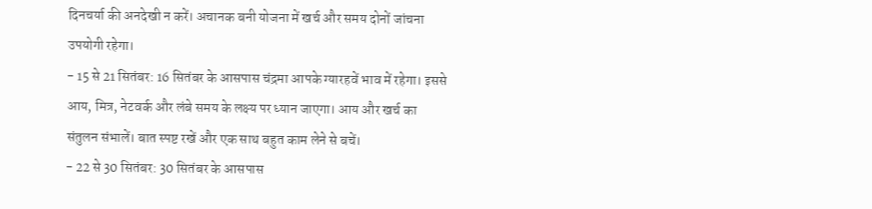दिनचर्या की अनदेखी न करें। अचानक बनी योजना में खर्च और समय दोनों जांचना उपयोगी रहेगा।
- 15 से 21 सितंबर: 16 सितंबर के आसपास चंद्रमा आपके ग्यारहवें भाव में रहेगा। इससे आय, मित्र, नेटवर्क और लंबे समय के लक्ष्य पर ध्यान जाएगा। आय और खर्च का संतुलन संभालें। बात स्पष्ट रखें और एक साथ बहुत काम लेने से बचें।
- 22 से 30 सितंबर: 30 सितंबर के आसपास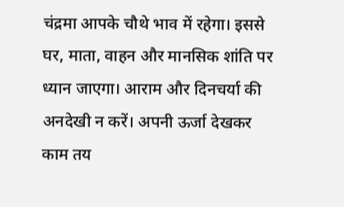चंद्रमा आपके चौथे भाव में रहेगा। इससे घर, माता, वाहन और मानसिक शांति पर ध्यान जाएगा। आराम और दिनचर्या की अनदेखी न करें। अपनी ऊर्जा देखकर काम तय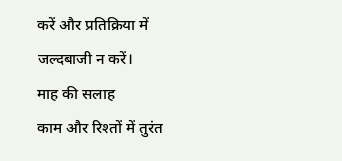करें और प्रतिक्रिया में जल्दबाजी न करें।
माह की सलाह
काम और रिश्तों में तुरंत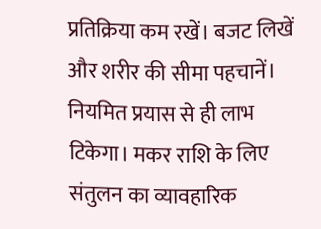प्रतिक्रिया कम रखें। बजट लिखें और शरीर की सीमा पहचानें। नियमित प्रयास से ही लाभ टिकेगा। मकर राशि के लिए संतुलन का व्यावहारिक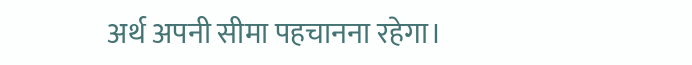अर्थ अपनी सीमा पहचानना रहेगा।